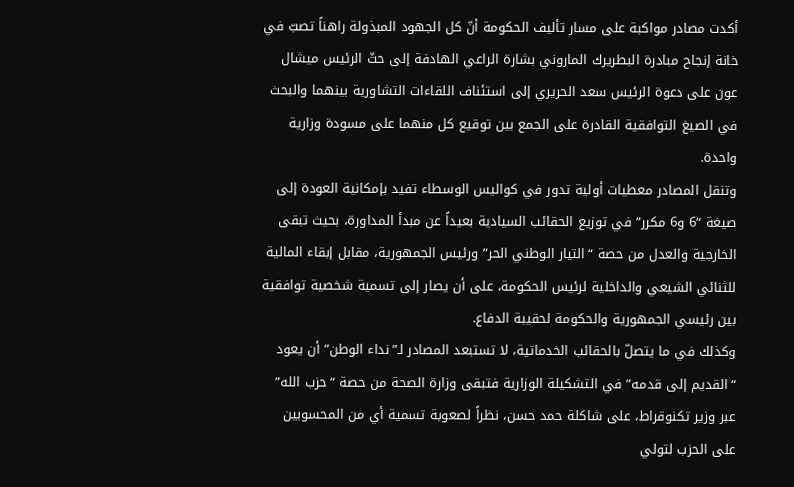أكدت مصادر مواكبة على مسار تأليف الحكومة أنّ كل الجهود المبذولة راهناً تصبّ في خانة إنجاح مبادرة البطريرك الماروني بشارة الراعي الهادفة إلى حثّ الرئيس ميشال عون على دعوة الرئيس سعد الحريري إلى استئناف اللقاءات التشاورية بينهما والبحث في الصيغ التوافقية القادرة على الجمع بين توقيع كل منهما على مسودة وزارية واحدة.
وتنقل المصادر معطيات أولية تدور في كواليس الوسطاء تفيد بإمكانية العودة إلى صيغة “6 و6 مكرر” في توزيع الحقائب السيادية بعيداً عن مبدأ المداورة، بحيث تبقى الخارجية والعدل من حصة “التيار الوطني الحر” ورئيس الجمهورية، مقابل إبقاء المالية للثنائي الشيعي والداخلية لرئيس الحكومة، على أن يصار إلى تسمية شخصية توافقية بين رئيسي الجمهورية والحكومة لحقيبة الدفاع.
وكذلك في ما يتصلّ بالحقائب الخدماتية، لا تستبعد المصادر لـ”نداء الوطن” أن يعود “القديم إلى قدمه” في التشكيلة الوزارية فتبقى وزارة الصحة من حصة “حزب الله” عبر وزير تكنوقراط، على شاكلة حمد حسن، نظراً لصعوبة تسمية أي من المحسوبين على الحزب لتولي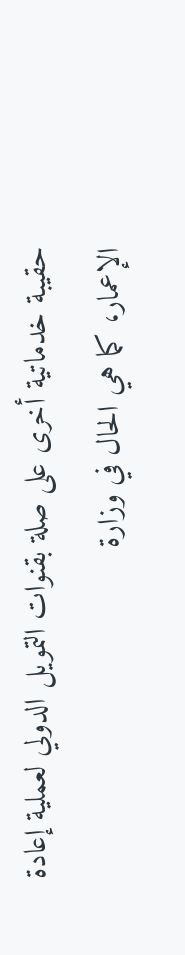حقيبة خدماتية أخرى على صلة بقنوات التمويل الدولي لعملية إعادة الإعمار، كما هي الحال في وزارة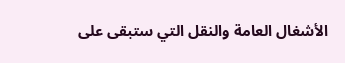الأشغال العامة والنقل التي ستبقى على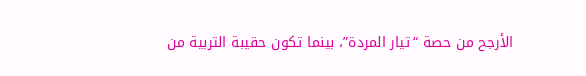الأرجح من حصة “تيار المردة”، بينما تكون حقيبة التربية من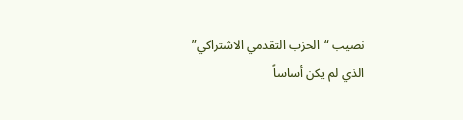نصيب “الحزب التقدمي الاشتراكي” الذي لم يكن أساساً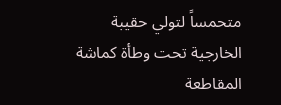متحمساً لتولي حقيبة الخارجية تحت وطأة كماشة المقاطعة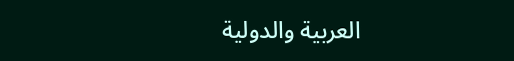العربية والدولية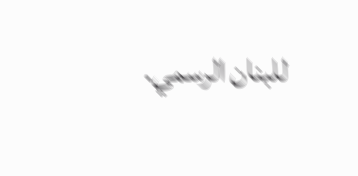للبنان الرسمي.